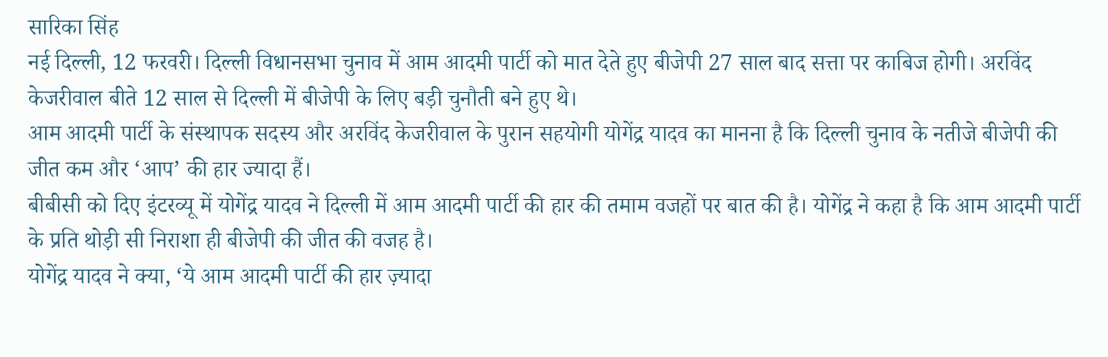सारिका सिंह
नई दिल्ली, 12 फरवरी। दिल्ली विधानसभा चुनाव में आम आदमी पार्टी को मात देते हुए बीजेपी 27 साल बाद सत्ता पर काबिज होगी। अरविंद केजरीवाल बीते 12 साल से दिल्ली में बीजेपी के लिए बड़ी चुनौती बने हुए थे।
आम आदमी पार्टी के संस्थापक सदस्य और अरविंद केजरीवाल के पुरान सहयोगी योगेंद्र यादव का मानना है कि दिल्ली चुनाव के नतीजे बीजेपी की जीत कम और ‘आप’ की हार ज्यादा हैं।
बीबीसी को दिए इंटरव्यू में योगेंद्र यादव ने दिल्ली में आम आदमी पार्टी की हार की तमाम वजहों पर बात की है। योगेंद्र ने कहा है कि आम आदमी पार्टी के प्रति थोड़ी सी निराशा ही बीजेपी की जीत की वजह है।
योगेंद्र यादव ने क्या, ‘ये आम आदमी पार्टी की हार ज़्यादा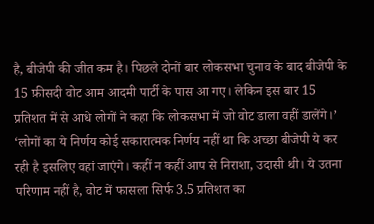है, बीजेपी की जीत कम है। पिछले दोनों बार लोकसभा चुनाव के बाद बीजेपी के 15 फ़ीसदी वोट आम आदमी पार्टी के पास आ गए। लेकिन इस बार 15 प्रतिशत में से आधे लोगों ने कहा कि लोकसभा में जो वोट डाला वहीं डालेंगे।’
‘लोगों का ये निर्णय कोई सकारात्मक निर्णय नहीं था कि अच्छा बीजेपी ये कर रही है इसलिए वहां जाएंगे। कहीं न कहीं आप से निराशा, उदासी थी। ये उतना परिणाम नहीं है, वोट में फासला सिर्फ 3.5 प्रतिशत का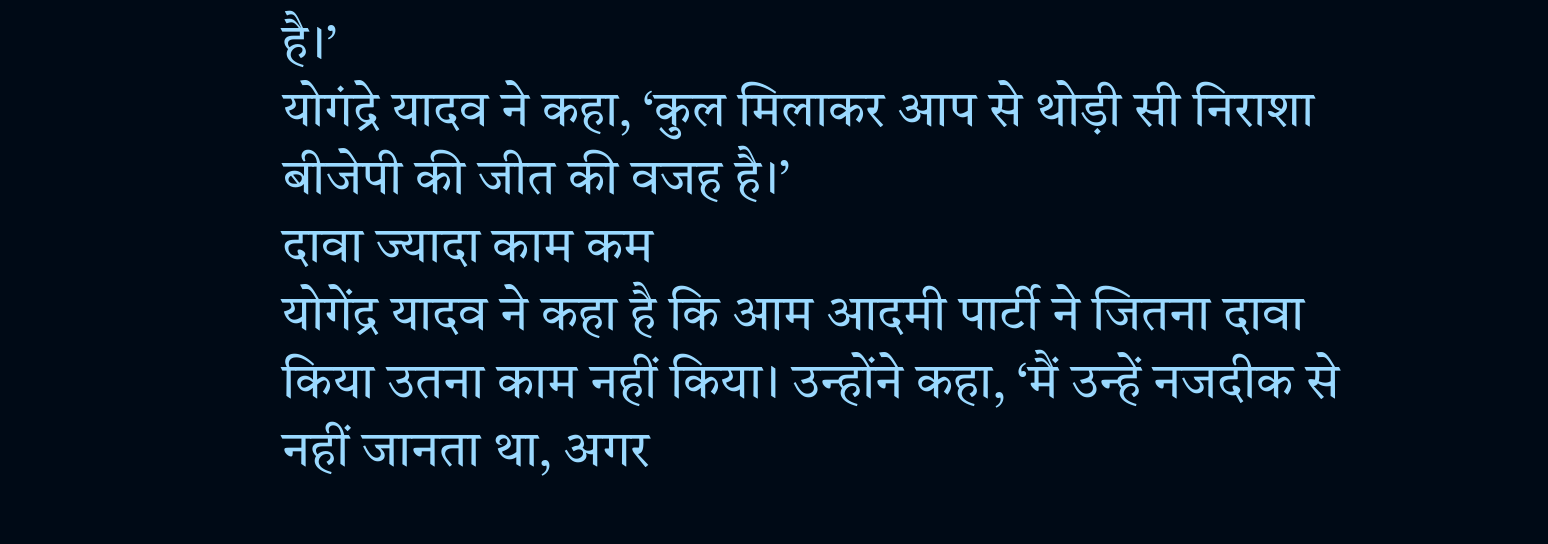है।’
योगंद्रे यादव ने कहा, ‘कुल मिलाकर आप से थोड़ी सी निराशा बीजेपी की जीत की वजह है।’
दावा ज्यादा काम कम
योगेंद्र यादव ने कहा है कि आम आदमी पार्टी ने जितना दावा किया उतना काम नहीं किया। उन्होंने कहा, ‘मैं उन्हें नजदीक से नहीं जानता था, अगर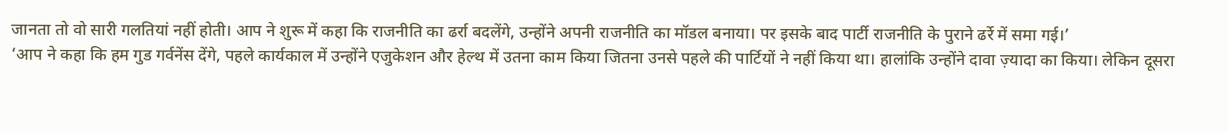जानता तो वो सारी गलतियां नहीं होती। आप ने शुरू में कहा कि राजनीति का ढर्रा बदलेंगे, उन्होंने अपनी राजनीति का मॉडल बनाया। पर इसके बाद पार्टी राजनीति के पुराने ढर्रे में समा गई।’
‘आप ने कहा कि हम गुड गर्वनेंस देंगे, पहले कार्यकाल में उन्होंने एजुकेशन और हेल्थ में उतना काम किया जितना उनसे पहले की पार्टियों ने नहीं किया था। हालांकि उन्होंने दावा ज़्यादा का किया। लेकिन दूसरा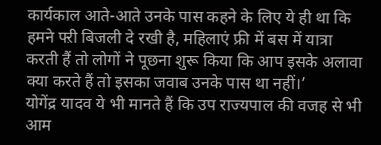कार्यकाल आते-आते उनके पास कहने के लिए ये ही था कि हमने फ्ऱी बिजली दे रखी है, महिलाएं फ्री में बस में यात्रा करती हैं तो लोगों ने पूछना शुरू किया कि आप इसके अलावा क्या करते हैं तो इसका जवाब उनके पास था नहीं।’
योगेंद्र यादव ये भी मानते हैं कि उप राज्यपाल की वजह से भी आम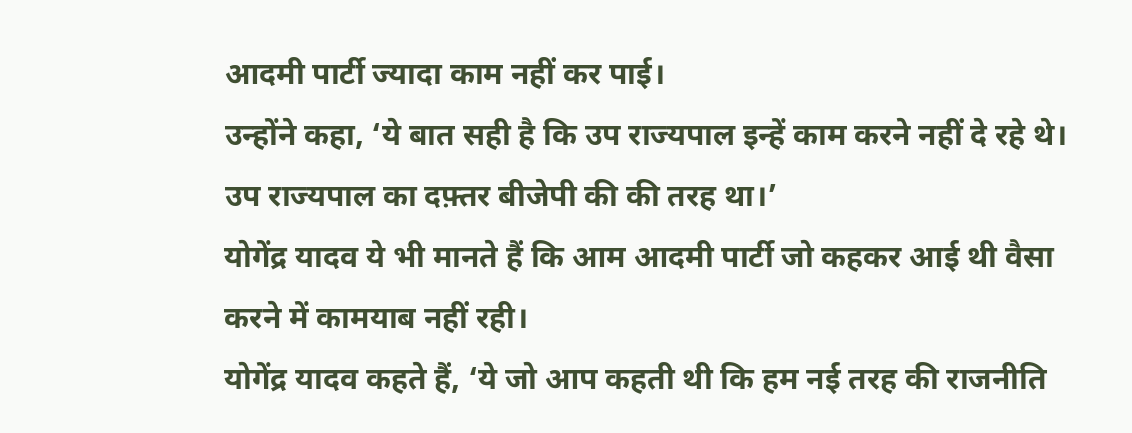आदमी पार्टी ज्यादा काम नहीं कर पाई।
उन्होंने कहा, ‘ये बात सही है कि उप राज्यपाल इन्हें काम करने नहीं दे रहे थे। उप राज्यपाल का दफ़्तर बीजेपी की की तरह था।’
योगेंद्र यादव ये भी मानते हैं कि आम आदमी पार्टी जो कहकर आई थी वैसा करने में कामयाब नहीं रही।
योगेंद्र यादव कहते हैं, ‘ये जो आप कहती थी कि हम नई तरह की राजनीति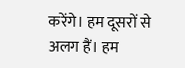करेंगे। हम दूसरों से अलग हैं। हम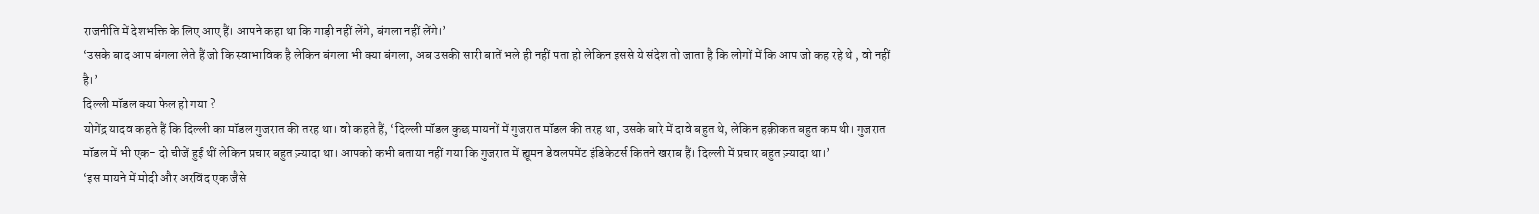राजनीति में देशभक्ति के लिए आए हैं। आपने कहा था कि गाड़ी नहीं लेंगे, बंगला नहीं लेंगे।’
‘उसके बाद आप बंगला लेते हैं जो कि स्वाभाविक है लेकिन बंगला भी क्या बंगला, अब उसकी सारी बातें भले ही नहीं पता हो लेकिन इससे ये संदेश तो जाता है कि लोगों में कि आप जो कह रहे थे , वो नहीं है।’
दिल्ली मॉडल क्या फेल हो गया ?
योगेंद्र यादव कहते हैं कि दिल्ली का मॉडल गुजरात की तरह था। वो कहते हैं, ‘दिल्ली मॉडल कुछ मायनों में गुजरात मॉडल की तरह था, उसके बारे में दावे बहुत थे, लेकिन हक़ीकत बहुत कम थी। गुजरात मॉडल में भी एक- दो चीजें हुई थीं लेकिन प्रचार बहुत ज़्यादा था। आपको कभी बताया नहीं गया कि गुजरात में ह्यूमन डेवलपमेंट इंडिकेटर्स कितने खराब हैं। दिल्ली में प्रचार बहुत ज़्यादा था।’
‘इस मायने में मोदी और अरविंद एक जैसे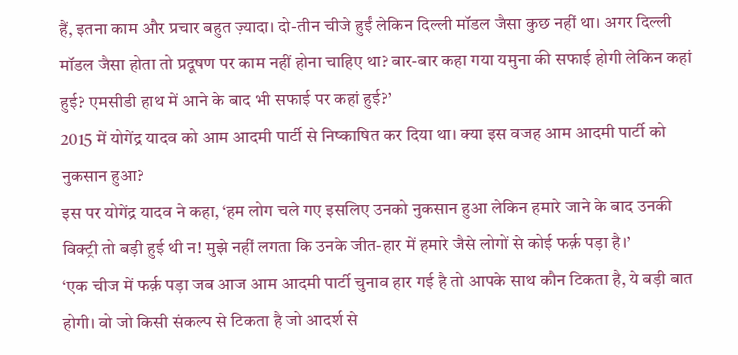हैं, इतना काम और प्रचार बहुत ज़्यादा। दो-तीन चीजे हुईं लेकिन दिल्ली मॉडल जैसा कुछ नहीं था। अगर दिल्ली मॉडल जैसा होता तो प्रदूषण पर काम नहीं होना चाहिए था? बार-बार कहा गया यमुना की सफाई होगी लेकिन कहां हुई? एमसीडी हाथ में आने के बाद भी सफाई पर कहां हुई?’
2015 में योगेंद्र यादव को आम आदमी पार्टी से निष्काषित कर दिया था। क्या इस वजह आम आदमी पार्टी को नुकसान हुआ?
इस पर योगेंद्र यादव ने कहा, ‘हम लोग चले गए इसलिए उनको नुकसान हुआ लेकिन हमारे जाने के बाद उनकी विक्ट्री तो बड़ी हुई थी न! मुझे नहीं लगता कि उनके जीत-हार में हमारे जैसे लोगों से कोई फर्क़ पड़ा है।’
‘एक चीज में फर्क़ पड़ा जब आज आम आदमी पार्टी चुनाव हार गई है तो आपके साथ कौन टिकता है, ये बड़ी बात होगी। वो जो किसी संकल्प से टिकता है जो आदर्श से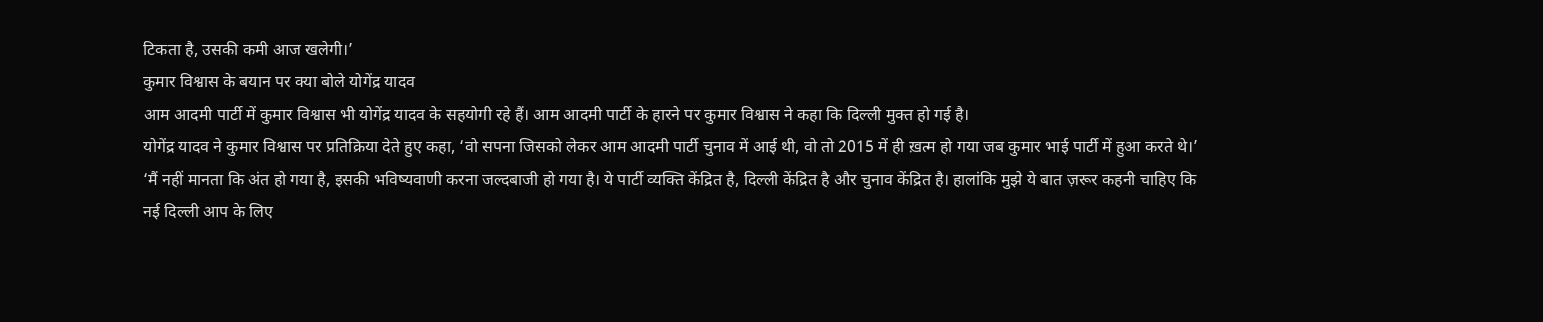टिकता है, उसकी कमी आज खलेगी।’
कुमार विश्वास के बयान पर क्या बोले योगेंद्र यादव
आम आदमी पार्टी में कुमार विश्वास भी योगेंद्र यादव के सहयोगी रहे हैं। आम आदमी पार्टी के हारने पर कुमार विश्वास ने कहा कि दिल्ली मुक्त हो गई है।
योगेंद्र यादव ने कुमार विश्वास पर प्रतिक्रिया देते हुए कहा, ‘वो सपना जिसको लेकर आम आदमी पार्टी चुनाव में आई थी, वो तो 2015 में ही ख़त्म हो गया जब कुमार भाई पार्टी में हुआ करते थे।’
‘मैं नहीं मानता कि अंत हो गया है, इसकी भविष्यवाणी करना जल्दबाजी हो गया है। ये पार्टी व्यक्ति केंद्रित है, दिल्ली केंद्रित है और चुनाव केंद्रित है। हालांकि मुझे ये बात ज़रूर कहनी चाहिए कि नई दिल्ली आप के लिए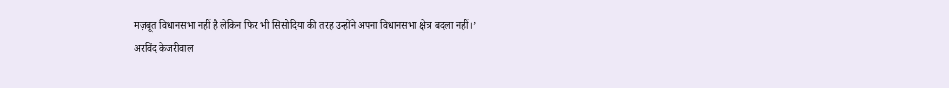मज़बूत विधानसभा नहीं है लेकिन फिर भी सिसोदिया की तरह उन्होंने अपना विधानसभा क्षेत्र बदला नहीं।’
अरविंद केजरीवाल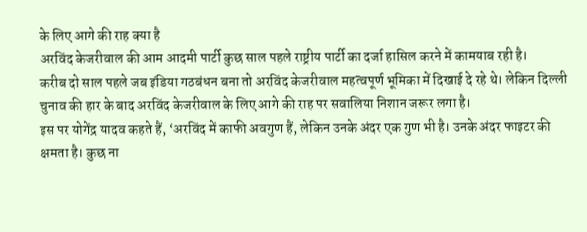के लिए आगे की राह क्या है
अरविंद केजरीवाल की आम आदमी पार्टी कुछ साल पहले राष्ट्रीय पार्टी का दर्जा हासिल करने में कामयाब रही है।
करीब दो साल पहले जब इंडिया गठबंधन बना तो अरविंद केजरीवाल महत्वपूर्ण भूमिका में दिखाई दे रहे थे। लेकिन दिल्ली चुनाव की हार के बाद अरविंद केजरीवाल के लिए आगे की राह पर सवालिया निशान जरूर लगा है।
इस पर योगेंद्र यादव कहते हैं, ‘अरविंद में काफी अवगुण हैं, लेकिन उनके अंदर एक गुण भी है। उनके अंदर फाइटर की क्षमता है। कुछ ना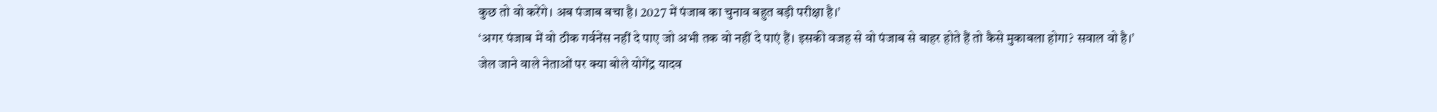कुछ तो वो करेंगे। अब पंजाब बचा है। 2027 में पंजाब का चुनाव बहुत बड़ी परीक्षा है।’
‘अगर पंजाब में वो ठीक गर्वनेंस नहीं दे पाए जो अभी तक वो नहीं दे पाएं हैं। इसकी वजह से वो पंजाब से बाहर होते हैं तो कैसे मुकाबला होगा? सवाल वो है।’
जेल जाने वाले नेताओं पर क्या बोले योगेंद्र यादव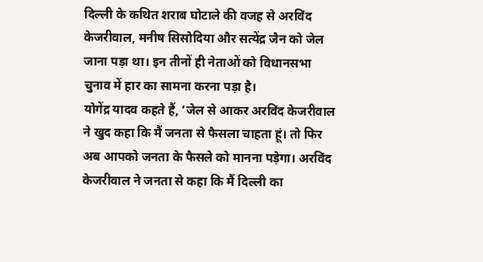दिल्ली के कथित शराब घोटाले की वजह से अरविंद केजरीवाल, मनीष सिसोदिया और सत्येंद्र जैन को जेल जाना पड़ा था। इन तीनों ही नेताओं को विधानसभा चुनाव में हार का सामना करना पड़ा है।
योगेंद्र यादव कहते हैं, ‘जेल से आकर अरविंद केजरीवाल ने खुद कहा कि मैं जनता से फैसला चाहता हूं। तो फिर अब आपको जनता के फैसले को मानना पड़ेगा। अरविंद केजरीवाल ने जनता से कहा कि मैं दिल्ली का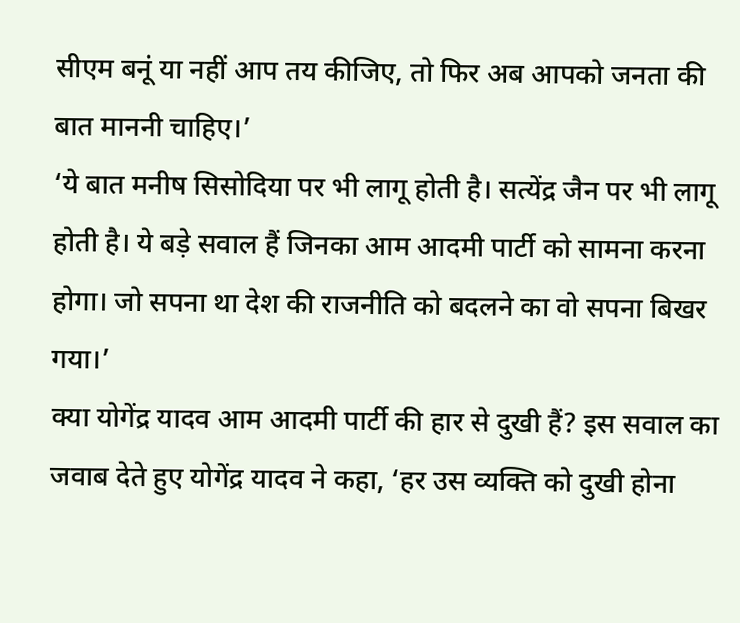सीएम बनूं या नहीं आप तय कीजिए, तो फिर अब आपको जनता की बात माननी चाहिए।’
‘ये बात मनीष सिसोदिया पर भी लागू होती है। सत्येंद्र जैन पर भी लागू होती है। ये बड़े सवाल हैं जिनका आम आदमी पार्टी को सामना करना होगा। जो सपना था देश की राजनीति को बदलने का वो सपना बिखर गया।’
क्या योगेंद्र यादव आम आदमी पार्टी की हार से दुखी हैं? इस सवाल का जवाब देते हुए योगेंद्र यादव ने कहा, ‘हर उस व्यक्ति को दुखी होना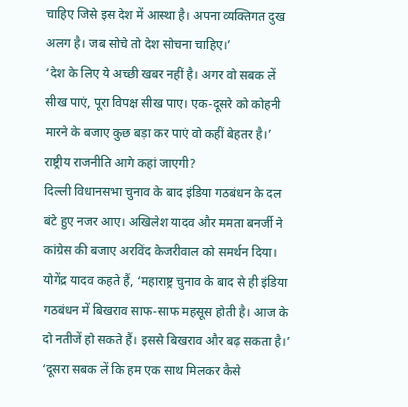चाहिए जिसे इस देश में आस्था है। अपना व्यक्तिगत दुख अलग है। जब सोचे तो देश सोचना चाहिए।’
‘देश के लिए ये अच्छी खबर नहीं है। अगर वो सबक लें सीख पाएं, पूरा विपक्ष सीख पाए। एक-दूसरे को कोहनी मारने के बजाए कुछ बड़ा कर पाएं वो कहीं बेहतर है।’
राष्ट्रीय राजनीति आगे कहां जाएगी?
दिल्ली विधानसभा चुनाव के बाद इंडिया गठबंधन के दल बंटे हुए नजर आए। अखिलेश यादव और ममता बनर्जी ने कांग्रेस की बजाए अरविंद केजरीवाल को समर्थन दिया।
योगेंद्र यादव कहते हैं, ‘महाराष्ट्र चुनाव के बाद से ही इंडिया गठबंधन में बिखराव साफ-साफ महसूस होती है। आज के दो नतीजें हो सकते हैं। इससे बिखराव और बढ़ सकता है।’
‘दूसरा सबक लें कि हम एक साथ मिलकर कैसे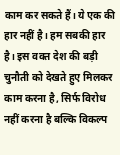काम कर सकते हैं। ये एक की हार नहीं है। हम सबकी हार है। इस वक्त देश की बड़ी चुनौती को देखते हुए मिलकर काम करना है, सिर्फ विरोध नहीं करना है बल्कि विकल्प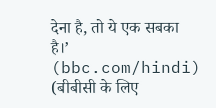देना है, तो ये एक सबका है।’ (bbc.com/hindi)
(बीबीसी के लिए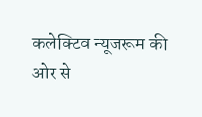कलेक्टिव न्यूजरूम की ओर से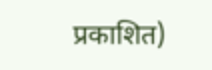प्रकाशित)